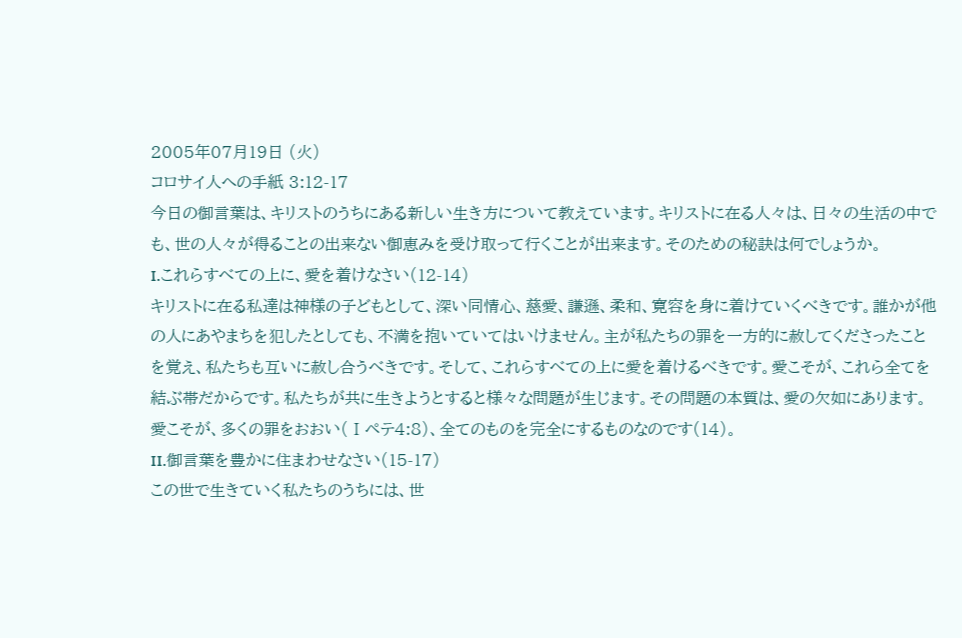2005年07月19日 (火)
コロサイ人への手紙 3:12-17
今日の御言葉は、キリストのうちにある新しい生き方について教えています。キリストに在る人々は、日々の生活の中でも、世の人々が得ることの出来ない御恵みを受け取って行くことが出来ます。そのための秘訣は何でしょうか。
I.これらすべての上に、愛を着けなさい(12-14)
キリストに在る私達は神様の子どもとして、深い同情心、慈愛、謙遜、柔和、寛容を身に着けていくべきです。誰かが他の人にあやまちを犯したとしても、不満を抱いていてはいけません。主が私たちの罪を一方的に赦してくださったことを覚え、私たちも互いに赦し合うべきです。そして、これらすべての上に愛を着けるべきです。愛こそが、これら全てを結ぶ帯だからです。私たちが共に生きようとすると様々な問題が生じます。その問題の本質は、愛の欠如にあります。愛こそが、多くの罪をおおい(Ⅰペテ4:8)、全てのものを完全にするものなのです(14)。
II.御言葉を豊かに住まわせなさい(15-17)
この世で生きていく私たちのうちには、世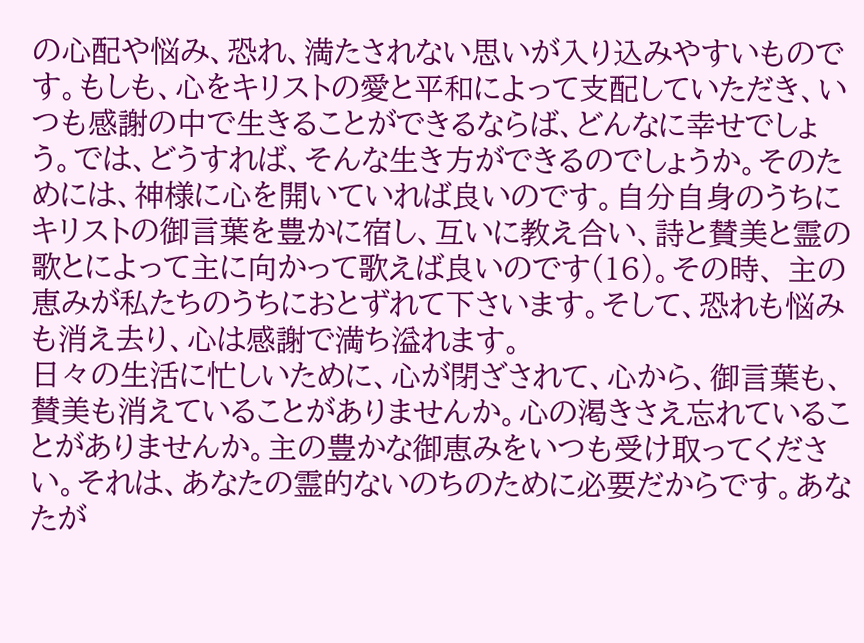の心配や悩み、恐れ、満たされない思いが入り込みやすいものです。もしも、心をキリストの愛と平和によって支配していただき、いつも感謝の中で生きることができるならば、どんなに幸せでしょう。では、どうすれば、そんな生き方ができるのでしょうか。そのためには、神様に心を開いていれば良いのです。自分自身のうちにキリストの御言葉を豊かに宿し、互いに教え合い、詩と賛美と霊の歌とによって主に向かって歌えば良いのです(16)。その時、 主の恵みが私たちのうちにおとずれて下さいます。そして、恐れも悩みも消え去り、心は感謝で満ち溢れます。
日々の生活に忙しいために、心が閉ざされて、心から、御言葉も、賛美も消えていることがありませんか。心の渇きさえ忘れていることがありませんか。主の豊かな御恵みをいつも受け取ってください。それは、あなたの霊的ないのちのために必要だからです。あなたが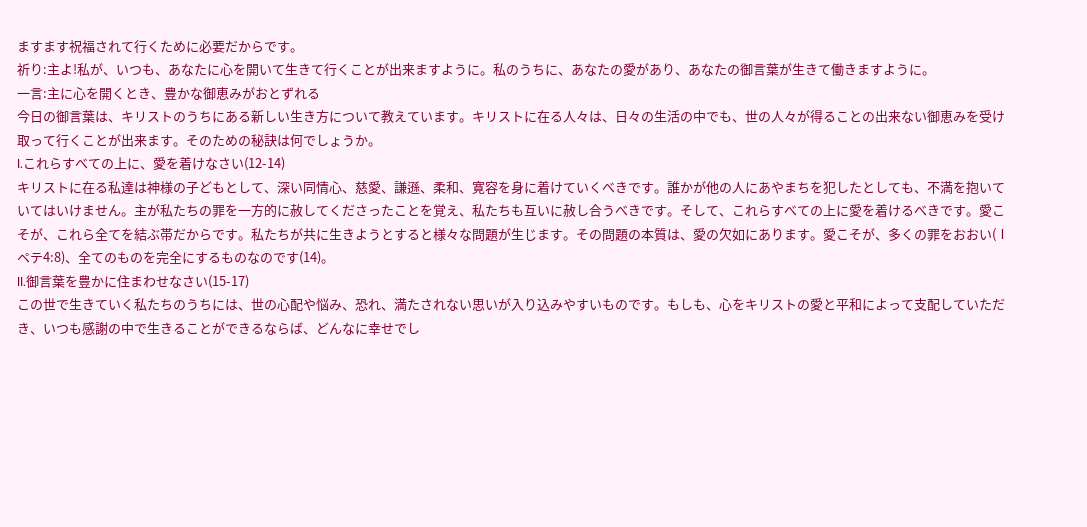ますます祝福されて行くために必要だからです。
祈り:主よ!私が、いつも、あなたに心を開いて生きて行くことが出来ますように。私のうちに、あなたの愛があり、あなたの御言葉が生きて働きますように。
一言:主に心を開くとき、豊かな御恵みがおとずれる
今日の御言葉は、キリストのうちにある新しい生き方について教えています。キリストに在る人々は、日々の生活の中でも、世の人々が得ることの出来ない御恵みを受け取って行くことが出来ます。そのための秘訣は何でしょうか。
I.これらすべての上に、愛を着けなさい(12-14)
キリストに在る私達は神様の子どもとして、深い同情心、慈愛、謙遜、柔和、寛容を身に着けていくべきです。誰かが他の人にあやまちを犯したとしても、不満を抱いていてはいけません。主が私たちの罪を一方的に赦してくださったことを覚え、私たちも互いに赦し合うべきです。そして、これらすべての上に愛を着けるべきです。愛こそが、これら全てを結ぶ帯だからです。私たちが共に生きようとすると様々な問題が生じます。その問題の本質は、愛の欠如にあります。愛こそが、多くの罪をおおい(Ⅰペテ4:8)、全てのものを完全にするものなのです(14)。
II.御言葉を豊かに住まわせなさい(15-17)
この世で生きていく私たちのうちには、世の心配や悩み、恐れ、満たされない思いが入り込みやすいものです。もしも、心をキリストの愛と平和によって支配していただき、いつも感謝の中で生きることができるならば、どんなに幸せでし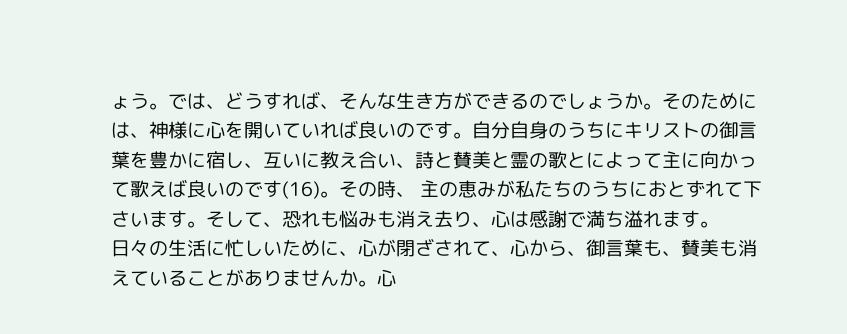ょう。では、どうすれば、そんな生き方ができるのでしょうか。そのためには、神様に心を開いていれば良いのです。自分自身のうちにキリストの御言葉を豊かに宿し、互いに教え合い、詩と賛美と霊の歌とによって主に向かって歌えば良いのです(16)。その時、 主の恵みが私たちのうちにおとずれて下さいます。そして、恐れも悩みも消え去り、心は感謝で満ち溢れます。
日々の生活に忙しいために、心が閉ざされて、心から、御言葉も、賛美も消えていることがありませんか。心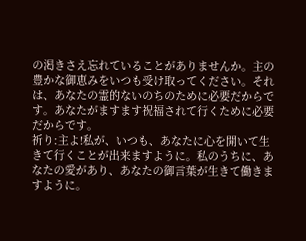の渇きさえ忘れていることがありませんか。主の豊かな御恵みをいつも受け取ってください。それは、あなたの霊的ないのちのために必要だからです。あなたがますます祝福されて行くために必要だからです。
祈り:主よ!私が、いつも、あなたに心を開いて生きて行くことが出来ますように。私のうちに、あなたの愛があり、あなたの御言葉が生きて働きますように。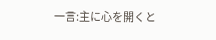一言:主に心を開くと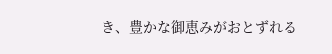き、豊かな御恵みがおとずれる